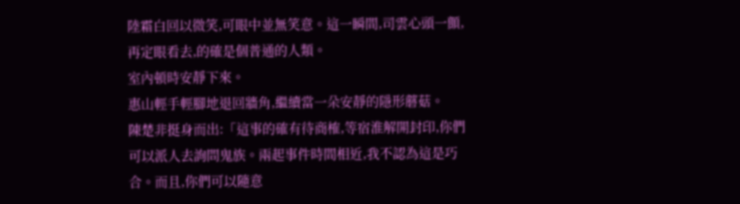陸霜白回以微笑,可眼中並無笑意。這一瞬間,司雲心頭一顫,再定眼看去,的確是個普通的人類。
室內頓時安靜下來。
惠山輕手輕腳地退回牆角,繼續當一朵安靜的隱形蘑菇。
陳楚非挺身而出:「這事的確有待商榷,等宿淮解開封印,你們可以派人去詢問鬼族。兩起事件時間相近,我不認為這是巧合。而且,你們可以隨意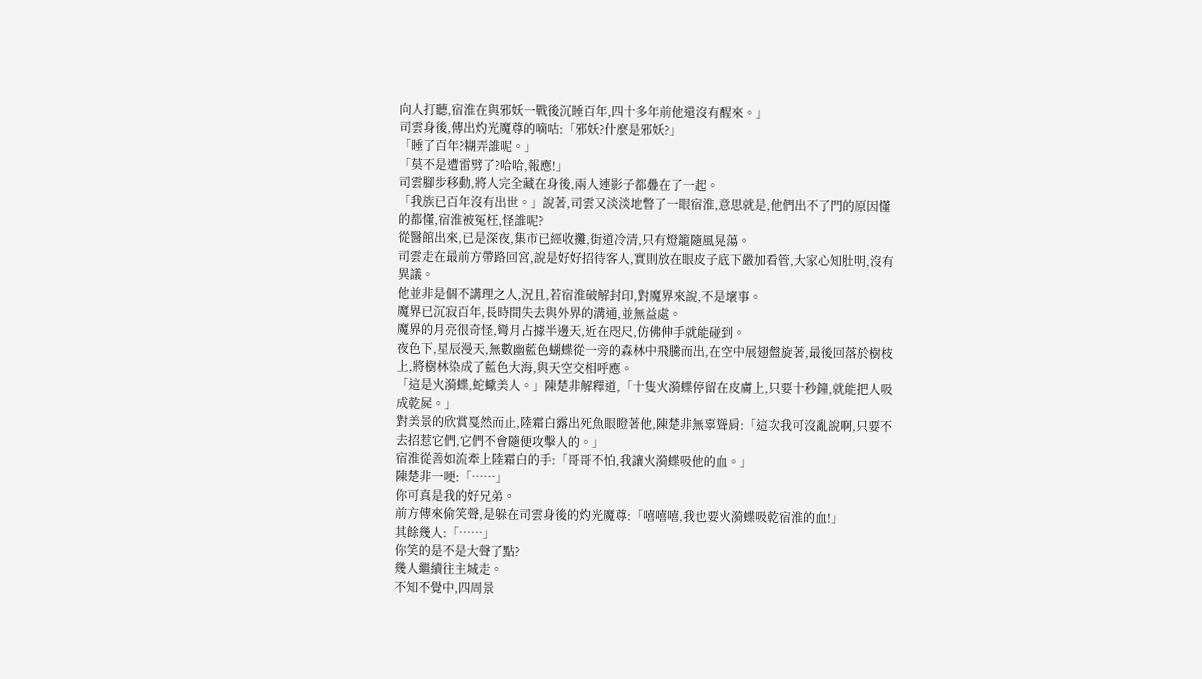向人打聽,宿淮在與邪妖一戰後沉睡百年,四十多年前他還沒有醒來。」
司雲身後,傳出灼光魔尊的嘀咕:「邪妖?什麼是邪妖?」
「睡了百年?糊弄誰呢。」
「莫不是遭雷劈了?哈哈,報應!」
司雲腳步移動,將人完全藏在身後,兩人連影子都疊在了一起。
「我族已百年沒有出世。」說著,司雲又淡淡地瞥了一眼宿淮,意思就是,他們出不了門的原因懂的都懂,宿淮被冤枉,怪誰呢?
從醫館出來,已是深夜,集市已經收攤,街道冷清,只有燈籠隨風晃蕩。
司雲走在最前方帶路回宮,說是好好招待客人,實則放在眼皮子底下嚴加看管,大家心知肚明,沒有異議。
他並非是個不講理之人,況且,若宿淮破解封印,對魔界來說,不是壞事。
魔界已沉寂百年,長時間失去與外界的溝通,並無益處。
魔界的月亮很奇怪,彎月占據半邊天,近在咫尺,仿佛伸手就能碰到。
夜色下,星辰漫天,無數幽藍色蝴蝶從一旁的森林中飛騰而出,在空中展翅盤旋著,最後回落於樹枝上,將樹林染成了藍色大海,與天空交相呼應。
「這是火漪蝶,蛇蠍美人。」陳楚非解釋道,「十隻火漪蝶停留在皮膚上,只要十秒鐘,就能把人吸成乾屍。」
對美景的欣賞戛然而止,陸霜白露出死魚眼瞪著他,陳楚非無辜聳肩:「這次我可沒亂說啊,只要不去招惹它們,它們不會隨便攻擊人的。」
宿淮從善如流牽上陸霜白的手:「哥哥不怕,我讓火漪蝶吸他的血。」
陳楚非一哽:「……」
你可真是我的好兄弟。
前方傳來偷笑聲,是躲在司雲身後的灼光魔尊:「嘻嘻嘻,我也要火漪蝶吸乾宿淮的血!」
其餘幾人:「……」
你笑的是不是大聲了點?
幾人繼續往主城走。
不知不覺中,四周景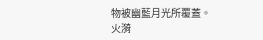物被幽藍月光所覆蓋。
火漪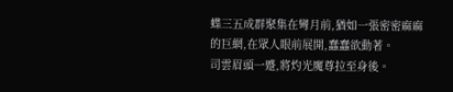蝶三五成群聚集在彎月前,猶如一張密密麻麻的巨網,在眾人眼前展開,蠢蠢欲動著。
司雲眉頭一蹙,將灼光魔尊拉至身後。